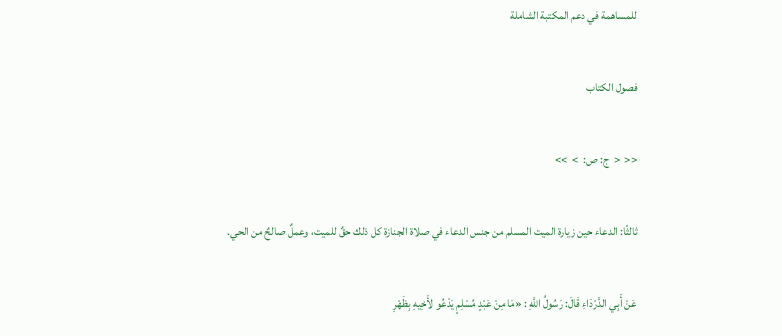للمساهمة في دعم المكتبة الشاملة

فصول الكتاب

<<  <  ج: ص:  >  >>

ثالثًا: الدعاء حين زيارة الميت المسلم من جنس الدعاء في صلاة الجنازة كل ذلك حقٌ للميت، وعملٌ صالحٌ من الحي.

عَنْ أَبِي الدَّرْدَاءِ قَالَ: رَسُولُ اللَّهِ : «مَا مِنْ عَبْدٍ مُسْلِمٍ يَدْعُو لأَخِيهِ بِظَهْرِ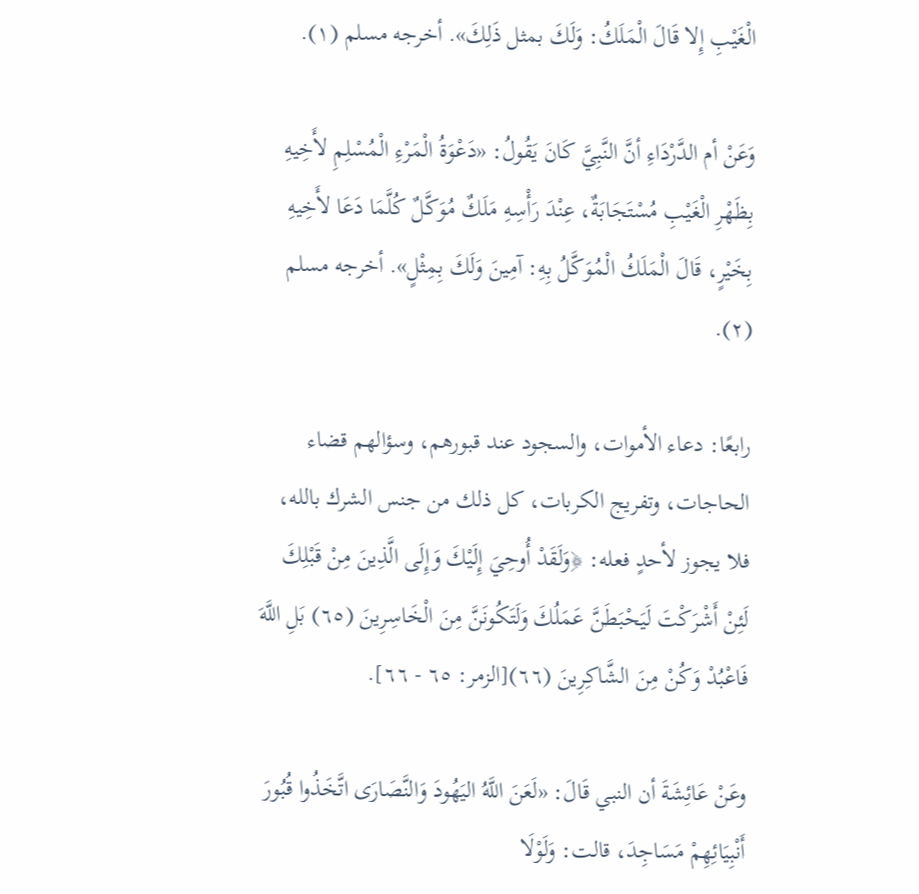الْغَيْبِ إِلا قَالَ الْمَلَكُ: وَلَكَ بمثل ذَلِكَ». أخرجه مسلم (١).

وَعَنْ أم الدَّرْدَاءِ أنَّ النَّبِيَّ كَانَ يَقُولُ: «دَعْوَةُ الْمَرْءِ الْمُسْلِمِ لأَخِيهِ بِظَهْرِ الْغَيْبِ مُسْتَجَابَةٌ، عِنْدَ رَأْسِهِ مَلَكٌ مُوَكَّلٌ كُلَّمَا دَعَا لأَخِيهِ بِخَيْرٍ، قَالَ الْمَلَكُ الْمُوَكَّلُ بِهِ: آمِينَ وَلَكَ بِمِثْلٍ». أخرجه مسلم (٢).

رابعًا: دعاء الأموات، والسجود عند قبورهم، وسؤالهم قضاء الحاجات، وتفريج الكربات، كل ذلك من جنس الشرك بالله، فلا يجوز لأحدٍ فعله: ﴿وَلَقَدْ أُوحِيَ إِلَيْكَ وَإِلَى الَّذِينَ مِنْ قَبْلِكَ لَئِنْ أَشْرَكْتَ لَيَحْبَطَنَّ عَمَلُكَ وَلَتَكُونَنَّ مِنَ الْخَاسِرِينَ (٦٥) بَلِ اللَّهَ فَاعْبُدْ وَكُنْ مِنَ الشَّاكِرِينَ (٦٦)[الزمر: ٦٥ - ٦٦].

وعَنْ عَائِشَةَ أن النبي قَالَ: «لَعَنَ اللَّهُ اليَهُودَ وَالنَّصَارَى اتَّخَذُوا قُبُورَ أَنْبِيَائِهِمْ مَسَاجِدَ، قالت: وَلَوْلَا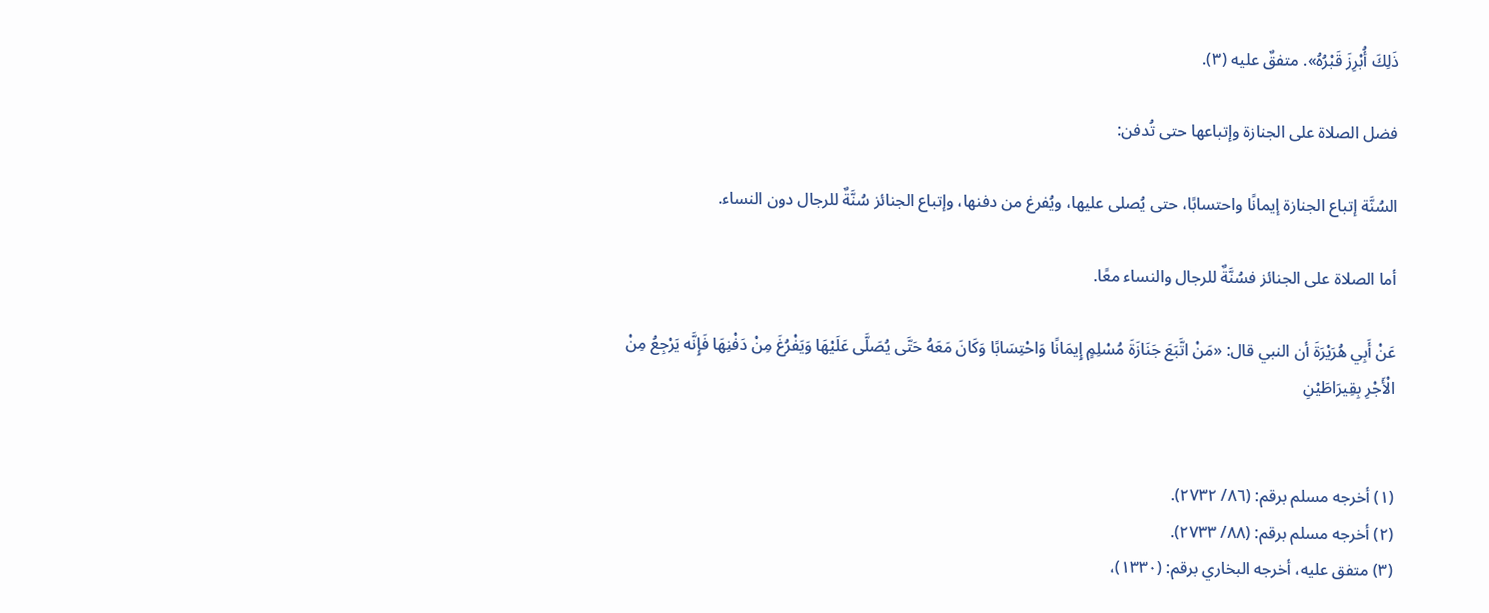ذَلِكَ أُبْرِزَ قَبْرُهُ». متفقٌ عليه (٣).

فضل الصلاة على الجنازة وإتباعها حتى تُدفن:

السُنَّة إتباع الجنازة إيمانًا واحتسابًا، حتى يُصلى عليها، ويُفرغ من دفنها، وإتباع الجنائز سُنَّةٌ للرجال دون النساء.

أما الصلاة على الجنائز فسُنَّةٌ للرجال والنساء معًا.

عَنْ أَبِي هُرَيْرَةَ أن النبي قال: «مَنْ اتَّبَعَ جَنَازَةَ مُسْلِمٍ إِيمَانًا وَاحْتِسَابًا وَكَانَ مَعَهُ حَتَّى يُصَلَّى عَلَيْهَا وَيَفْرُغَ مِنْ دَفْنِهَا فَإِنَّه يَرْجِعُ مِنْ الْأَجْرِ بِقِيرَاطَيْنِ


(١) أخرجه مسلم برقم: (٨٦/ ٢٧٣٢).
(٢) أخرجه مسلم برقم: (٨٨/ ٢٧٣٣).
(٣) متفق عليه، أخرجه البخاري برقم: (١٣٣٠)،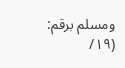ومسلم برقم: (١٩/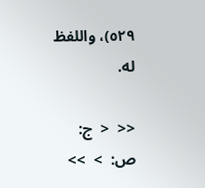٥٢٩)، واللفظ له.

<<  <  ج: ص:  >  >>